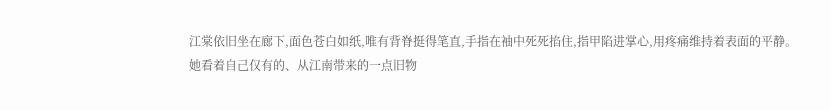江棠依旧坐在廊下,面色苍白如纸,唯有背脊挺得笔直,手指在袖中死死掐住,指甲陷进掌心,用疼痛维持着表面的平静。
她看着自己仅有的、从江南带来的一点旧物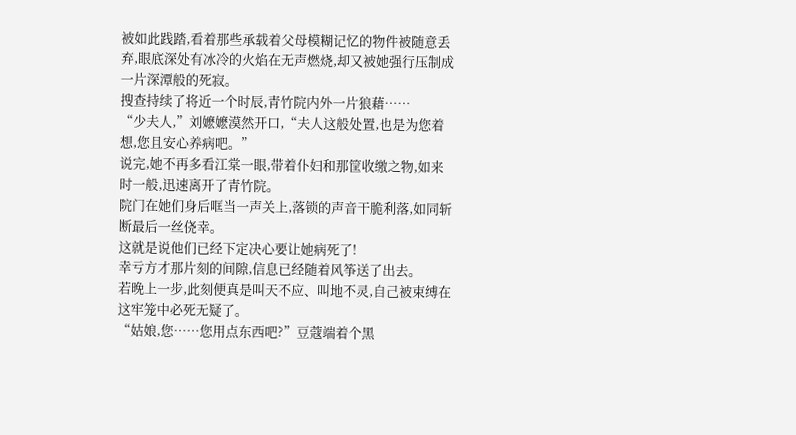被如此践踏,看着那些承载着父母模糊记忆的物件被随意丢弃,眼底深处有冰冷的火焰在无声燃烧,却又被她强行压制成一片深潭般的死寂。
搜查持续了将近一个时辰,青竹院内外一片狼藉……
“少夫人,”刘嬷嬷漠然开口,“夫人这般处置,也是为您着想,您且安心养病吧。”
说完,她不再多看江棠一眼,带着仆妇和那筐收缴之物,如来时一般,迅速离开了青竹院。
院门在她们身后哐当一声关上,落锁的声音干脆利落,如同斩断最后一丝侥幸。
这就是说他们已经下定决心要让她病死了!
幸亏方才那片刻的间隙,信息已经随着风筝送了出去。
若晚上一步,此刻便真是叫天不应、叫地不灵,自己被束缚在这牢笼中必死无疑了。
“姑娘,您……您用点东西吧?”豆蔻端着个黑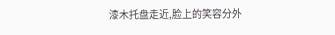漆木托盘走近,脸上的笑容分外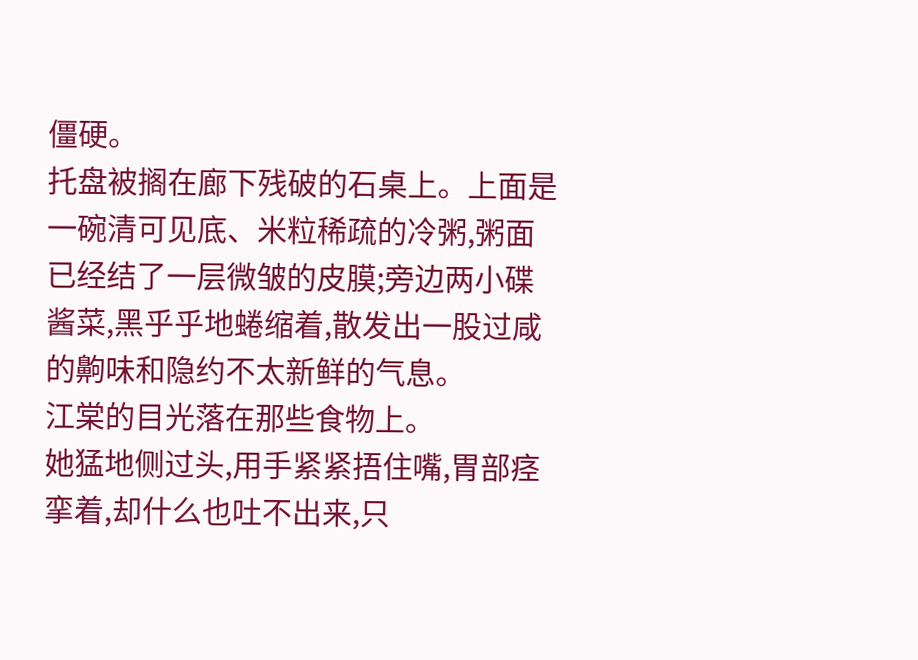僵硬。
托盘被搁在廊下残破的石桌上。上面是一碗清可见底、米粒稀疏的冷粥,粥面已经结了一层微皱的皮膜;旁边两小碟酱菜,黑乎乎地蜷缩着,散发出一股过咸的齁味和隐约不太新鲜的气息。
江棠的目光落在那些食物上。
她猛地侧过头,用手紧紧捂住嘴,胃部痉挛着,却什么也吐不出来,只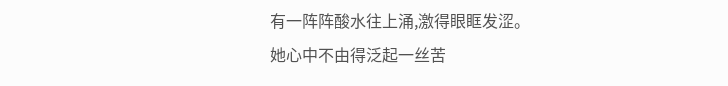有一阵阵酸水往上涌,激得眼眶发涩。
她心中不由得泛起一丝苦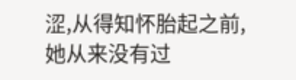涩,从得知怀胎起之前,她从来没有过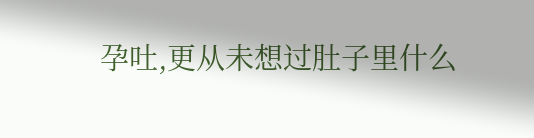孕吐,更从未想过肚子里什么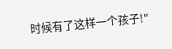时候有了这样一个孩子!"